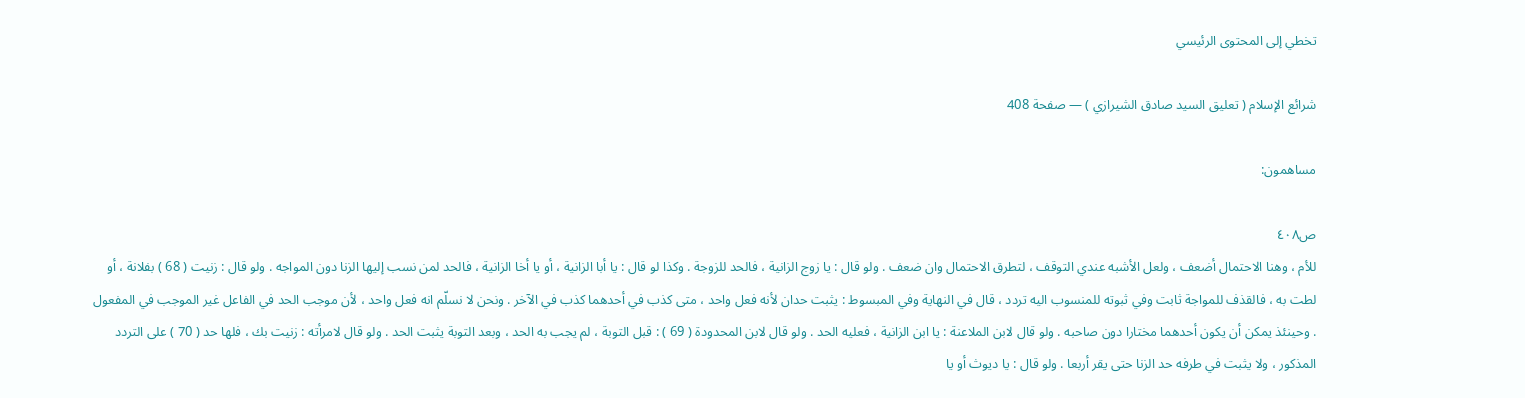تخطي إلى المحتوى الرئيسي

شرائع الإسلام ( تعليق السيد صادق الشيرازي ) — صفحة 408

مساهمون:

ص٤٠٨
للأم ، وهنا الاحتمال أضعف ، ولعل الأشبه عندي التوقف ، لتطرق الاحتمال وان ضعف . ولو قال : يا زوج الزانية ، فالحد للزوجة . وكذا لو قال : يا أبا الزانية ، أو يا أخا الزانية ، فالحد لمن نسب إليها الزنا دون المواجه . ولو قال : زنيت ( 68 ) بفلانة ، أو لطت به ، فالقذف للمواجة ثابت وفي ثبوته للمنسوب اليه تردد ، قال في النهاية وفي المبسوط : يثبت حدان لأنه فعل واحد ، متى كذب في أحدهما كذب في الآخر . ونحن لا نسلّم انه فعل واحد ، لأن موجب الحد في الفاعل غير الموجب في المفعول . وحينئذ يمكن أن يكون أحدهما مختارا دون صاحبه . ولو قال لابن الملاعنة : يا ابن الزانية ، فعليه الحد . ولو قال لابن المحدودة ( 69 ) : قبل التوبة ، لم يجب به الحد ، وبعد التوبة يثبت الحد . ولو قال لامرأته : زنيت بك ، فلها حد ( 70 ) على التردد المذكور ، ولا يثبت في طرفه حد الزنا حتى يقر أربعا . ولو قال : يا ديوث أو يا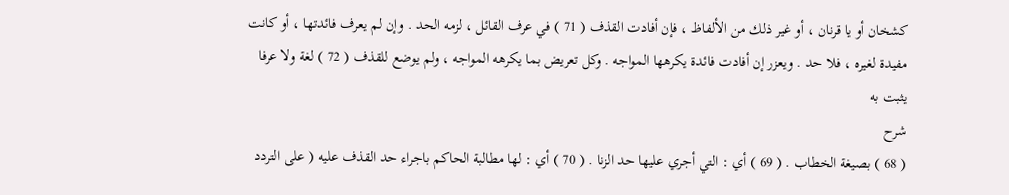كشخان أو يا قرنان ، أو غير ذلك من الألفاظ ، فإن أفادت القذف ( 71 ) في عرف القائل ، لزمه الحد . وإن لم يعرف فائدتها ، أو كانت مفيدة لغيره ، فلا حد . ويعزر إن أفادت فائدة يكرهها المواجه . وكل تعريض بما يكرهه المواجه ، ولم يوضع للقذف ( 72 ) لغة ولا عرفا يثبت به
شرح
( 68 ) بصيغة الخطاب . ( 69 ) أي : التي أجري عليها حد الزنا . ( 70 ) أي : لها مطالبة الحاكم باجراء حد القذف عليه ( على التردد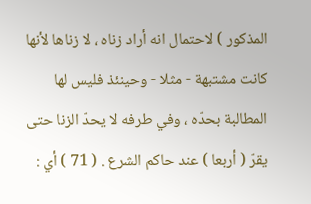المذكور ) لاحتمال انه أراد زناه ، لا زناها لأنها كانت مشتبهة - مثلا - وحينئذ فليس لها المطالبة بحدّه ، وفي طرفه لا يحدّ الزنا حتى يقرّ ( أربعا ) عند حاكم الشرع . ( 71 ) أي :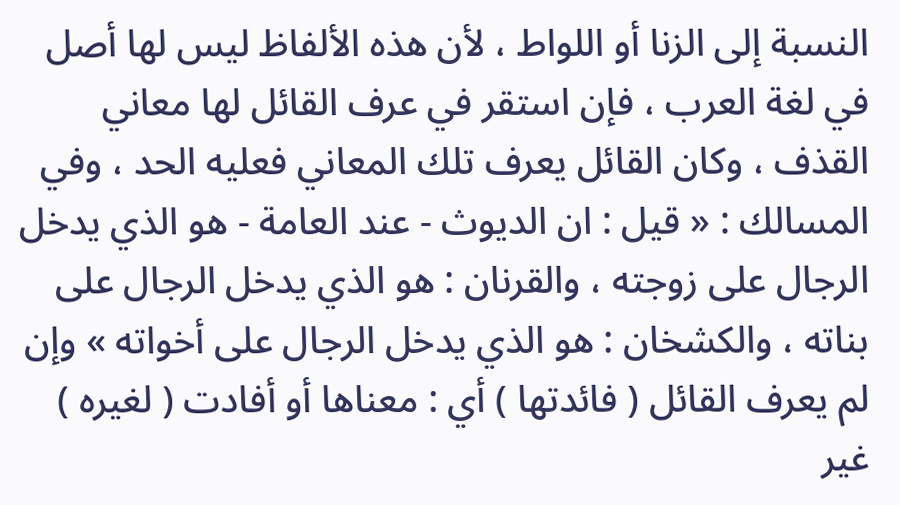النسبة إلى الزنا أو اللواط ، لأن هذه الألفاظ ليس لها أصل في لغة العرب ، فإن استقر في عرف القائل لها معاني القذف ، وكان القائل يعرف تلك المعاني فعليه الحد ، وفي المسالك : « قيل : ان الديوث - عند العامة - هو الذي يدخل الرجال على زوجته ، والقرنان : هو الذي يدخل الرجال على بناته ، والكشخان : هو الذي يدخل الرجال على أخواته » وإن لم يعرف القائل ( فائدتها ) أي : معناها أو أفادت ( لغيره ) غير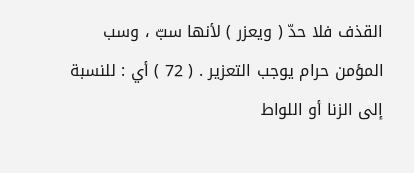القذف فلا حدّ ( ويعزر ) لأنها سبّ ، وسب المؤمن حرام يوجب التعزير . ( 72 ) أي : للنسبة إلى الزنا أو اللواط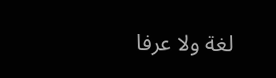لغة ولا عرفا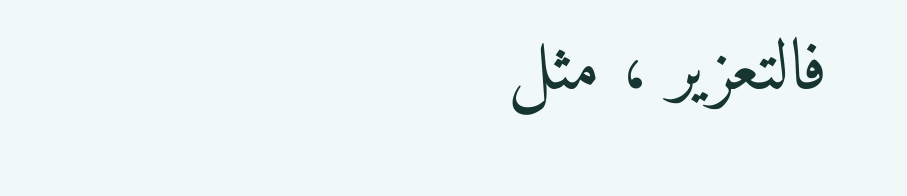فالتعزير ، مثل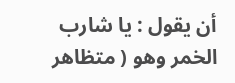أن يقول : يا شارب الخمر وهو ( متظاهر